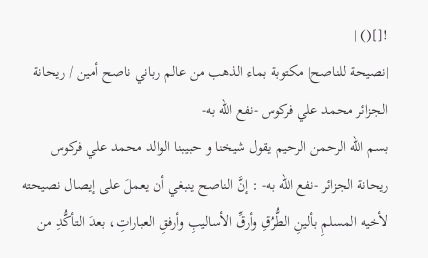![]() |
|نصيحة للناصح| مكتوبة بماء الذهب من عالم رباني ناصح أمين / ريحانة الجزائر محمد علي فركوس -نفع الله به-
بسم الله الرحمن الرحيم يقول شيخنا و حبيبنا الوالد محمد علي فركوس ريحانة الجزائر -نفع الله به- : إنَّ الناصح ينبغي أن يعملَ على إيصال نصيحته لأخيه المسلمِ بألينِ الطُّرُقِ وأرقِّ الأساليبِ وأرفقِ العباراتِ، بعدَ التأكُّدِ من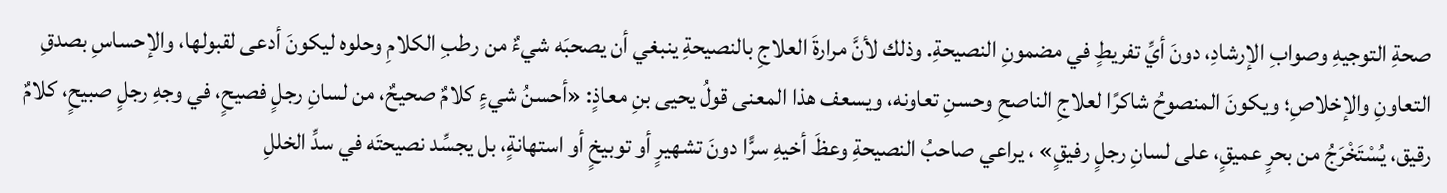صحةِ التوجيهِ وصوابِ الإرشادِ، دونَ أيِّ تفريطٍ في مضمونِ النصيحةِ. وذلك لأنَّ مرارةَ العلاجِ بالنصيحةِ ينبغي أن يصحبَه شيءٌ من رطبِ الكلامِ وحلوه ليكونَ أدعى لقبولها، والإحساسِ بصدقِ التعاونِ والإخلاصِ؛ ويكونَ المنصوحُ شاكرًا لعلاجِ الناصحِ وحسنِ تعاونه، ويسعف هذا المعنى قولُ يحيى بنِ معاذٍ: «أحسنُ شيءٍ كلامٌ صحيحٌ، من لسانِ رجلٍ فصيحٍ، في وجهِ رجلٍ صبيحٍ، كلامٌ رقيق، يُسْتَخْرَجُ من بحرٍ عميقٍ، على لسانِ رجلٍ رفيقٍ» ، يراعي صاحبُ النصيحةِ وعظَ أخيهِ سرًّا دونَ تشهيرٍ أو توبيخٍ أو استهانةٍ، بل يجسِّد نصيحتَه في سدِّ الخللِ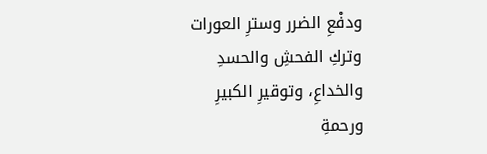ودفْعِ الضرر وسترِ العورات وتركِ الفحشِ والحسدِ والخداعِ، وتوقيرِ الكبيرِ ورحمةِ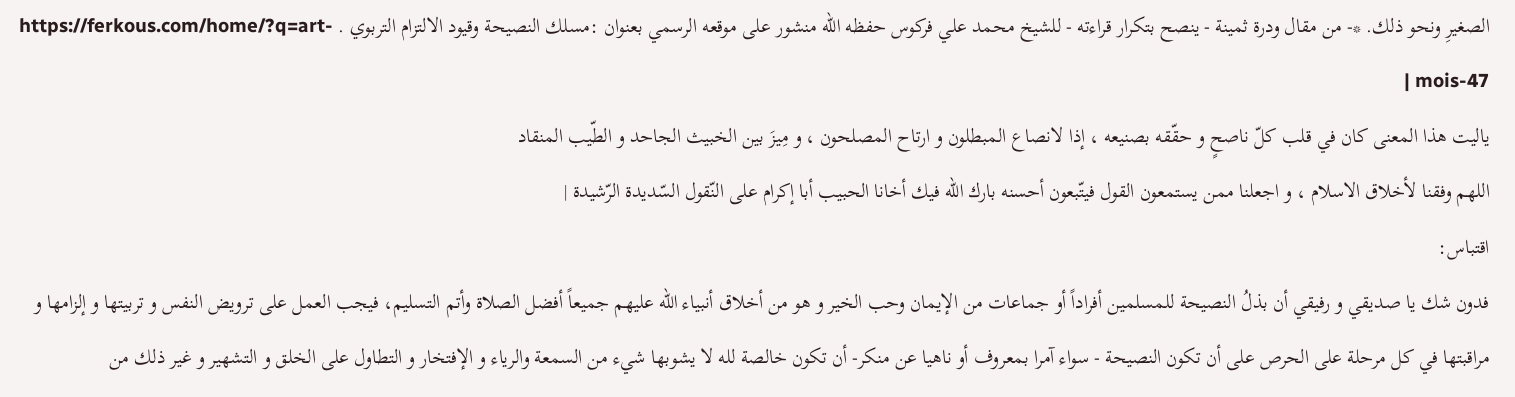الصغيرِ ونحو ذلك. *- من مقال ودرة ثمينة - ينصح بتكرار قراءته - للشيخ محمد علي فركوس حفظه الله منشور على موقعه الرسمي بعنوان :مسلك النصيحة وقيود الالتزام التربوي . https://ferkous.com/home/?q=art-mois-47 |
ياليت هذا المعنى كان في قلب كلّ ناصحٍ و حقّقه بصنيعه ، إذا لانصاع المبطلون و ارتاح المصلحون ، و مِيزَ بين الخبيث الجاحد و الطّيب المنقاد
اللهم وفقنا لأخلاق الاسلام ، و اجعلنا ممن يستمعون القول فيتّبعون أحسنه بارك الله فيك أخانا الحبيب أبا إكرام على النّقول السّديدة الرّشيدة |
اقتباس:
فدون شك يا صديقي و رفيقي أن بذلُ النصيحة للمسلمين أفراداً أو جماعات من الإيمان وحب الخير و هو من أخلاق أنبياء الله عليهم جميعاً أفضل الصلاة وأتم التسليم، فيجب العمل على ترويض النفس و تربيتها و إلزامها و مراقبتها في كل مرحلة على الحرص على أن تكون النصيحة - سواء آمرا بمعروف أو ناهيا عن منكر- أن تكون خالصة لله لا يشوبها شيء من السمعة والرياء و الإفتخار و التطاول على الخلق و التشهير و غير ذلك من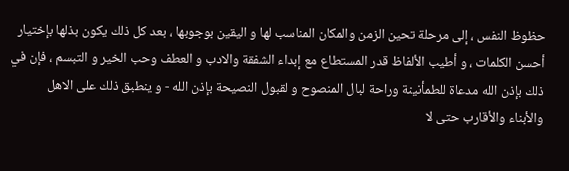حظوظ النفس ، إلى مرحلة تحين الزمن والمكان المناسب لها و اليقين بوجوبها ، بعد كل ذلك يكون بذلها بإختيار أحسن الكلمات ، و أطيب الألفاظ قدر المستطاع مع إبداء الشفقة والادب و العطف وحب الخير و التبسم ، فإن في ذلك بإذن الله مدعاة للطمأنينة وراحة لبال المنصوح و لقبول النصيحة بإذن الله - و ينطبق ذلك على الاهل والأبناء والأقارب حتى لا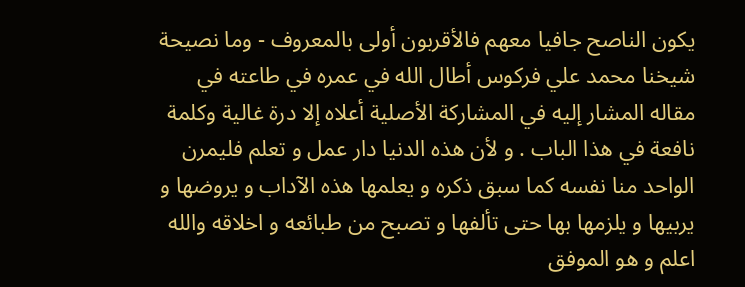يكون الناصح جافيا معهم فالأقربون أولى بالمعروف - وما نصيحة شيخنا محمد علي فركوس أطال الله في عمره في طاعته في مقاله المشار إليه في المشاركة الأصلية أعلاه إلا درة غالية وكلمة نافعة في هذا الباب . و لأن هذه الدنيا دار عمل و تعلم فليمرن الواحد منا نفسه كما سبق ذكره و يعلمها هذه الآداب و يروضها و يربيها و يلزمها بها حتى تألفها و تصبح من طبائعه و اخلاقه والله اعلم و هو الموفق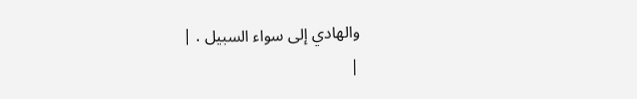والهادي إلى سواء السبيل . |
|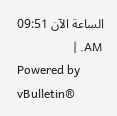الساعة الآن 09:51 AM. |
Powered by vBulletin®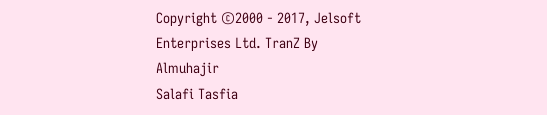Copyright ©2000 - 2017, Jelsoft Enterprises Ltd. TranZ By
Almuhajir
Salafi Tasfia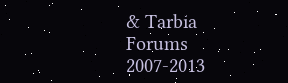& Tarbia Forums 2007-2013